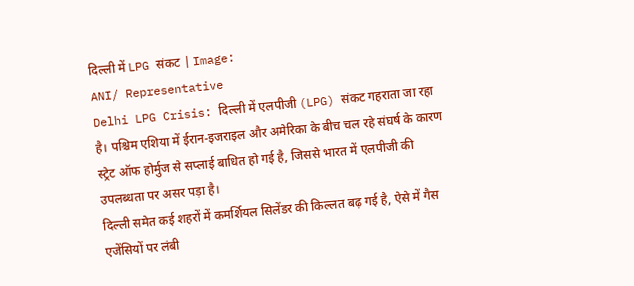दिल्ली में LPG संकट | Image:
ANI/ Representative
Delhi LPG Crisis: दिल्ली में एलपीजी (LPG) संकट गहराता जा रहा है। पश्चिम एशिया में ईरान-इजराइल और अमेरिका के बीच चल रहे संघर्ष के कारण स्ट्रेट ऑफ होर्मुज से सप्लाई बाधित हो गई है, जिससे भारत में एलपीजी की उपलब्धता पर असर पड़ा है।
दिल्ली समेत कई शहरों में कमर्शियल सिलेंडर की किल्लत बढ़ गई है, ऐसे में गैस एजेंसियों पर लंबी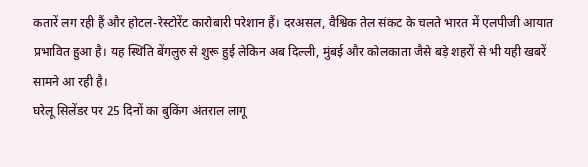कतारें लग रही हैं और होटल-रेस्टोरेंट कारोबारी परेशान हैं। दरअसल, वैश्विक तेल संकट के चलते भारत में एलपीजी आयात प्रभावित हुआ है। यह स्थिति बेंगलुरु से शुरू हुई लेकिन अब दिल्ली, मुंबई और कोलकाता जैसे बड़े शहरों से भी यही खबरें सामने आ रही है।
घरेलू सिलेंडर पर 25 दिनों का बुकिंग अंतराल लागू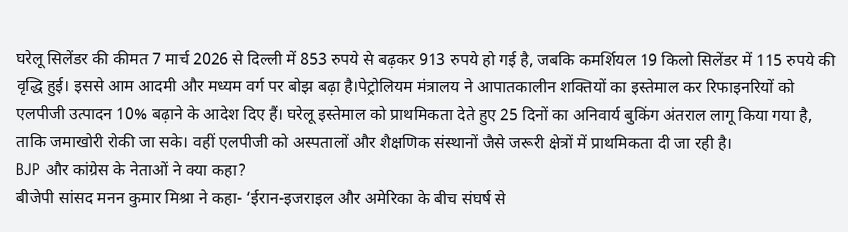घरेलू सिलेंडर की कीमत 7 मार्च 2026 से दिल्ली में 853 रुपये से बढ़कर 913 रुपये हो गई है, जबकि कमर्शियल 19 किलो सिलेंडर में 115 रुपये की वृद्धि हुई। इससे आम आदमी और मध्यम वर्ग पर बोझ बढ़ा है।पेट्रोलियम मंत्रालय ने आपातकालीन शक्तियों का इस्तेमाल कर रिफाइनरियों को एलपीजी उत्पादन 10% बढ़ाने के आदेश दिए हैं। घरेलू इस्तेमाल को प्राथमिकता देते हुए 25 दिनों का अनिवार्य बुकिंग अंतराल लागू किया गया है, ताकि जमाखोरी रोकी जा सके। वहीं एलपीजी को अस्पतालों और शैक्षणिक संस्थानों जैसे जरूरी क्षेत्रों में प्राथमिकता दी जा रही है।
BJP और कांग्रेस के नेताओं ने क्या कहा?
बीजेपी सांसद मनन कुमार मिश्रा ने कहा- ‘ईरान-इजराइल और अमेरिका के बीच संघर्ष से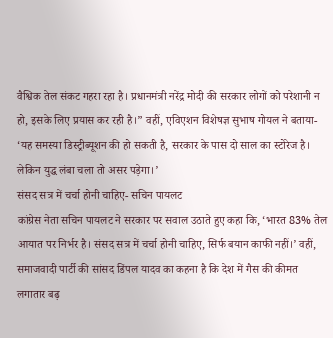वैश्विक तेल संकट गहरा रहा है। प्रधानमंत्री नरेंद्र मोदी की सरकार लोगों को परेशानी न हो, इसके लिए प्रयास कर रही है।” वहीं, एविएशन विशेषज्ञ सुभाष गोयल ने बताया- ‘यह समस्या डिस्ट्रीब्यूशन की हो सकती है, सरकार के पास दो साल का स्टोरेज है। लेकिन युद्ध लंबा चला तो असर पड़ेगा।’
संसद सत्र में चर्चा होनी चाहिए- सचिन पायलट
कांग्रेस नेता सचिन पायलट ने सरकार पर सवाल उठाते हुए कहा कि, ‘भारत 83% तेल आयात पर निर्भर है। संसद सत्र में चर्चा होनी चाहिए, सिर्फ बयान काफी नहीं।’ वहीं, समाजवादी पार्टी की सांसद डिंपल यादव का कहना है कि देश में गैस की कीमत लगातार बढ़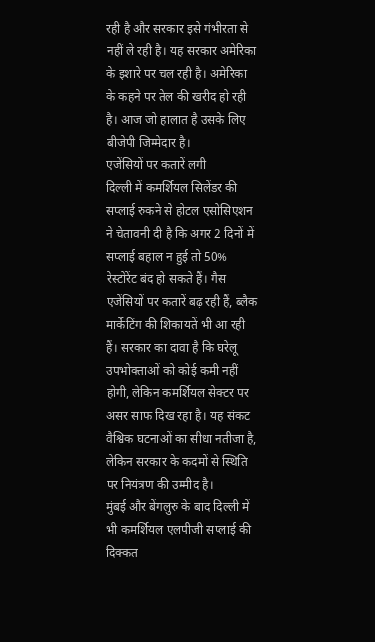रही है और सरकार इसे गंभीरता से नहीं ले रही है। यह सरकार अमेरिका के इशारे पर चल रही है। अमेरिका के कहने पर तेल की खरीद हो रही है। आज जो हालात है उसके लिए बीजेपी जिम्मेदार है।
एजेंसियों पर कतारें लगी
दिल्ली में कमर्शियल सिलेंडर की सप्लाई रुकने से होटल एसोसिएशन ने चेतावनी दी है कि अगर 2 दिनों में सप्लाई बहाल न हुई तो 50% रेस्टोरेंट बंद हो सकते हैं। गैस एजेंसियों पर कतारें बढ़ रही हैं, ब्लैक मार्केटिंग की शिकायतें भी आ रही हैं। सरकार का दावा है कि घरेलू उपभोक्ताओं को कोई कमी नहीं होगी, लेकिन कमर्शियल सेक्टर पर असर साफ दिख रहा है। यह संकट वैश्विक घटनाओं का सीधा नतीजा है, लेकिन सरकार के कदमों से स्थिति पर नियंत्रण की उम्मीद है।
मुंबई और बेंगलुरु के बाद दिल्ली में भी कमर्शियल एलपीजी सप्लाई की दिक्कत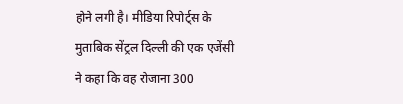होने लगी है। मीडिया रिपोर्ट्स के मुताबिक सेंट्रल दिल्ली की एक एजेंसी ने कहा कि वह रोजाना 300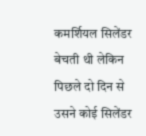कमर्शियल सिलेंडर बेचती थी लेकिन पिछले दो दिन से उसने कोई सिलेंडर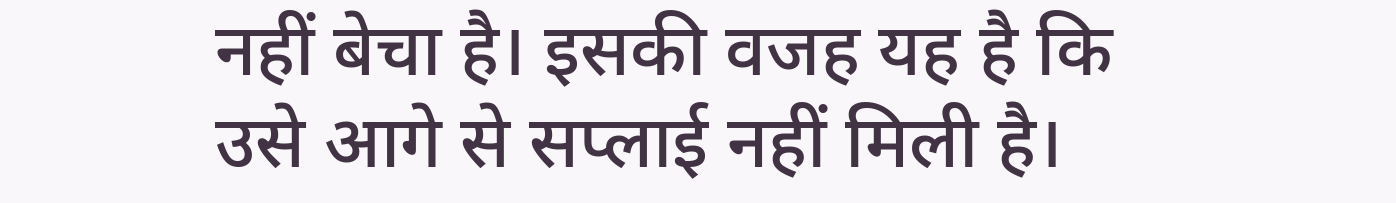नहीं बेचा है। इसकी वजह यह है कि उसे आगे से सप्लाई नहीं मिली है।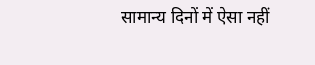सामान्य दिनों में ऐसा नहीं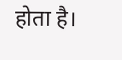होता है।